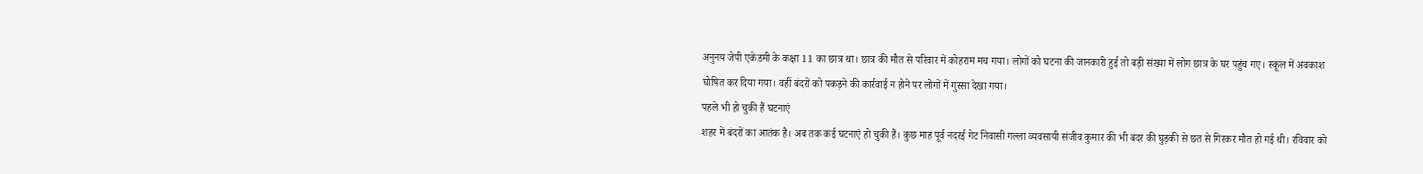अनुनय जेपी एकेडमी के कक्षा 11 का छात्र था। छात्र की मौत से परिवार में कोहराम मच गया। लोगों को घटना की जानकारी हुई तो बड़ी संख्या में लोग छात्र के घर पहुंच गए। स्कूल में अवकाश घोषित कर दिया गया। वहीं बंदरों को पकड़ने की कार्रवाई न होने पर लोगों में गुस्सा देखा गया।
पहले भी हो चुकी हैं घटनाएं
शहर में बंदरों का आतंक है। अब तक कई घटनाएं हो चुकी हैं। कुछ माह पूर्व नदरई गेट निवासी गल्ला व्यवसायी संजीव कुमार की भी बंदर की घुड़की से छत से गिरकर मौत हो गई थी। रविवार को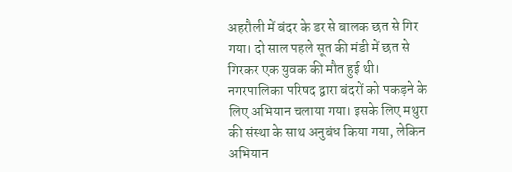अहरौली में बंदर के डर से बालक छत से गिर गया। दो साल पहले सूत की मंडी में छत से गिरकर एक युवक की मौत हुई थी।
नगरपालिका परिषद द्वारा बंदरों को पकड़ने के लिए अभियान चलाया गया। इसके लिए मथुरा की संस्था के साथ अनुबंध किया गया, लेकिन अभियान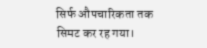सिर्फ औपचारिकता तक सिमट कर रह गया।